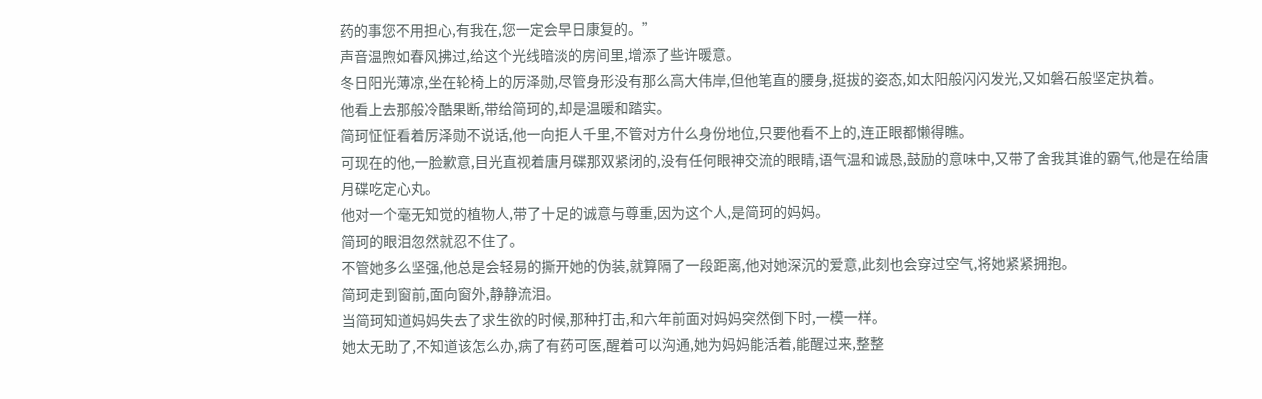药的事您不用担心,有我在,您一定会早日康复的。”
声音温煦如春风拂过,给这个光线暗淡的房间里,增添了些许暖意。
冬日阳光薄凉,坐在轮椅上的厉泽勋,尽管身形没有那么高大伟岸,但他笔直的腰身,挺拔的姿态,如太阳般闪闪发光,又如磐石般坚定执着。
他看上去那般冷酷果断,带给简珂的,却是温暖和踏实。
简珂怔怔看着厉泽勋不说话,他一向拒人千里,不管对方什么身份地位,只要他看不上的,连正眼都懒得瞧。
可现在的他,一脸歉意,目光直视着唐月碟那双紧闭的,没有任何眼神交流的眼睛,语气温和诚恳,鼓励的意味中,又带了舍我其谁的霸气,他是在给唐月碟吃定心丸。
他对一个毫无知觉的植物人,带了十足的诚意与尊重,因为这个人,是简珂的妈妈。
简珂的眼泪忽然就忍不住了。
不管她多么坚强,他总是会轻易的撕开她的伪装,就算隔了一段距离,他对她深沉的爱意,此刻也会穿过空气,将她紧紧拥抱。
简珂走到窗前,面向窗外,静静流泪。
当简珂知道妈妈失去了求生欲的时候,那种打击,和六年前面对妈妈突然倒下时,一模一样。
她太无助了,不知道该怎么办,病了有药可医,醒着可以沟通,她为妈妈能活着,能醒过来,整整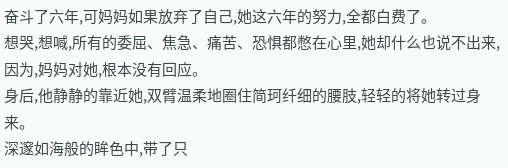奋斗了六年,可妈妈如果放弃了自己,她这六年的努力,全都白费了。
想哭,想喊,所有的委屈、焦急、痛苦、恐惧都憋在心里,她却什么也说不出来,因为,妈妈对她,根本没有回应。
身后,他静静的靠近她,双臂温柔地圈住简珂纤细的腰肢,轻轻的将她转过身来。
深邃如海般的眸色中,带了只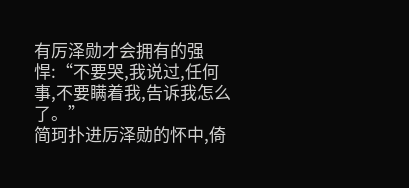有厉泽勋才会拥有的强悍:“不要哭,我说过,任何事,不要瞒着我,告诉我怎么了。”
简珂扑进厉泽勋的怀中,倚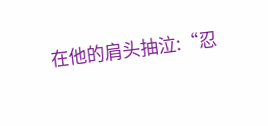在他的肩头抽泣:“忍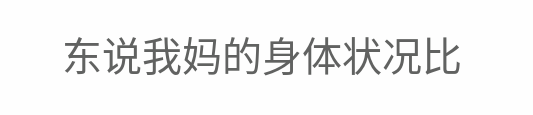东说我妈的身体状况比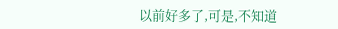以前好多了,可是,不知道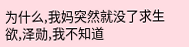为什么,我妈突然就没了求生欲,泽勋,我不知道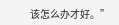该怎么办才好。”